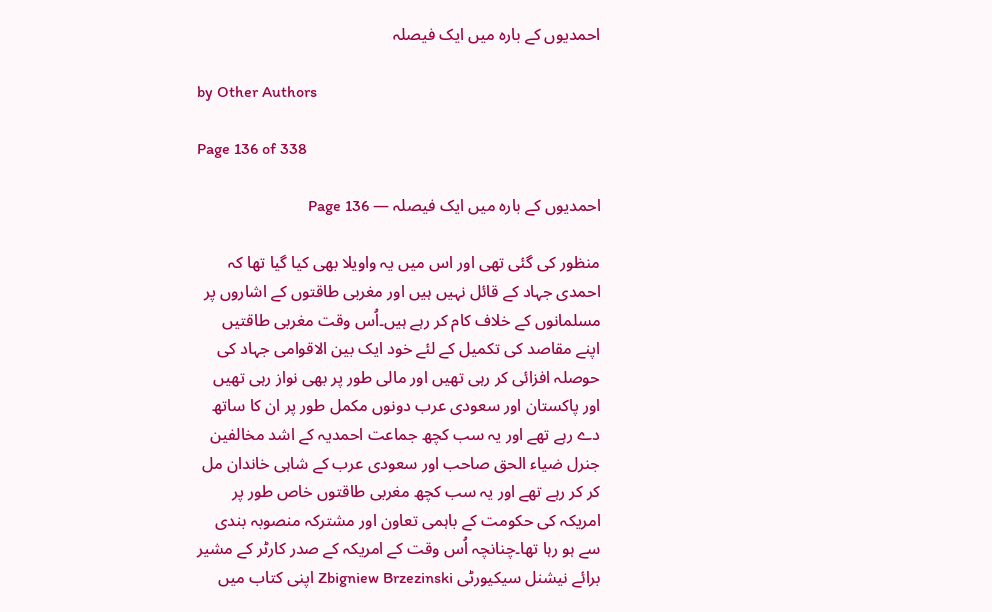احمدیوں کے بارہ میں ایک فیصلہ

by Other Authors

Page 136 of 338

احمدیوں کے بارہ میں ایک فیصلہ — Page 136

منظور کی گئی تھی اور اس میں یہ واویلا بھی کیا گیا تھا کہ احمدی جہاد کے قائل نہیں ہیں اور مغربی طاقتوں کے اشاروں پر مسلمانوں کے خلاف کام کر رہے ہیں۔اُس وقت مغربی طاقتیں اپنے مقاصد کی تکمیل کے لئے خود ایک بین الاقوامی جہاد کی حوصلہ افزائی کر رہی تھیں اور مالی طور پر بھی نواز رہی تھیں اور پاکستان اور سعودی عرب دونوں مکمل طور پر ان کا ساتھ دے رہے تھے اور یہ سب کچھ جماعت احمدیہ کے اشد مخالفین جنرل ضیاء الحق صاحب اور سعودی عرب کے شاہی خاندان مل کر کر رہے تھے اور یہ سب کچھ مغربی طاقتوں خاص طور پر امریکہ کی حکومت کے باہمی تعاون اور مشترکہ منصوبہ بندی سے ہو رہا تھا۔چنانچہ اُس وقت کے امریکہ کے صدر کارٹر کے مشیر برائے نیشنل سیکیورٹی Zbigniew Brzezinski اپنی کتاب میں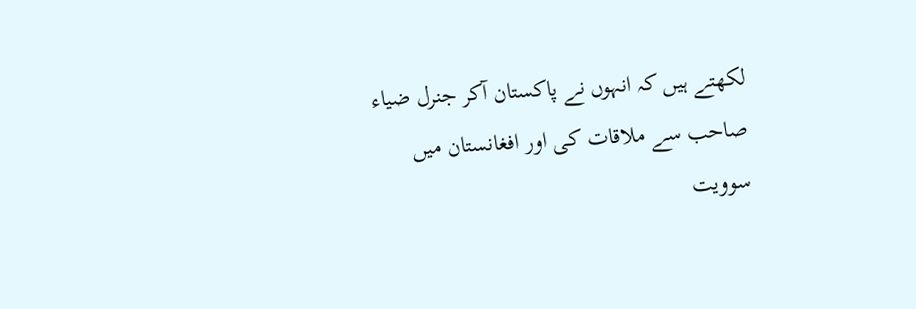لکھتے ہیں کہ انہوں نے پاکستان آکر جنرل ضیاء صاحب سے ملاقات کی اور افغانستان میں سوویت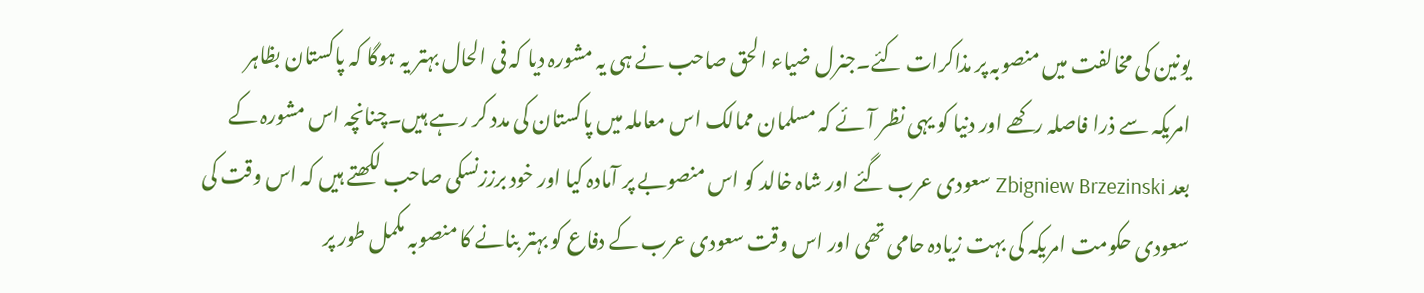یونین کی مخالفت میں منصوبہ پر مذاکرات کئے۔جنرل ضیاء الحق صاحب نے ہی یہ مشورہ دیا کہ فی الحال بہتر یہ ہوگا کہ پاکستان بظاہر امریکہ سے ذرا فاصلہ رکھے اور دنیا کو یہی نظر آئے کہ مسلمان ممالک اس معاملہ میں پاکستان کی مدد کر رہے ہیں۔چنانچہ اس مشورہ کے بعد Zbigniew Brzezinski سعودی عرب گئے اور شاہ خالد کو اس منصوبے پر آمادہ کیا اور خود برززنسکی صاحب لکھتے ہیں کہ اس وقت کی سعودی حکومت امریکہ کی بہت زیادہ حامی تھی اور اس وقت سعودی عرب کے دفاع کو بہتر بنانے کا منصوبہ مکمل طور پر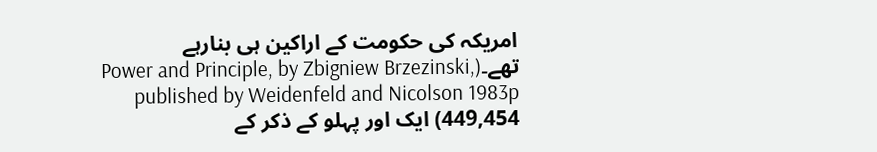امریکہ کی حکومت کے اراکین ہی بنارہے تھے۔(Power and Principle, by Zbigniew Brzezinski, published by Weidenfeld and Nicolson 1983p 449,454) ایک اور پہلو کے ذکر کے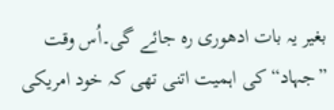بغیر یہ بات ادھوری رہ جائے گی۔اُس وقت ”جہاد“ کی اہمیت اتنی تھی کہ خود امریکی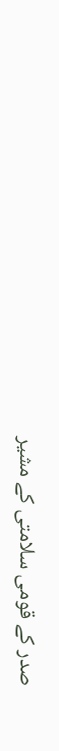صدر کے قومی سلامتی کے مشیر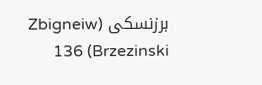برزنسکی (Zbigneiw Brzezinski) 136